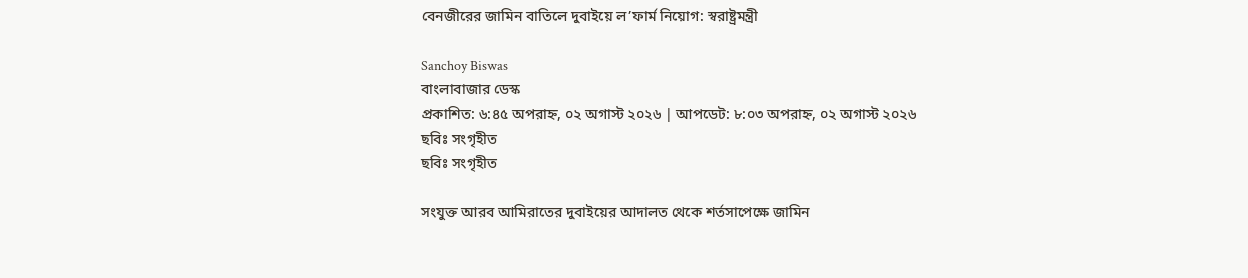বেনজীরের জামিন বাতিলে দুবাইয়ে ল’ফার্ম নিয়োগ: স্বরাষ্ট্রমন্ত্রী

Sanchoy Biswas
বাংলাবাজার ডেস্ক
প্রকাশিত: ৬:৪৫ অপরাহ্ন, ০২ অগাস্ট ২০২৬ | আপডেট: ৮:০৩ অপরাহ্ন, ০২ অগাস্ট ২০২৬
ছবিঃ সংগৃহীত
ছবিঃ সংগৃহীত

সংযুক্ত আরব আমিরাতের দুবাইয়ের আদালত থেকে শর্তসাপেক্ষে জামিন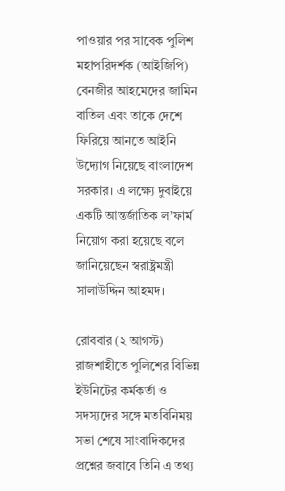পাওয়ার পর সাবেক পুলিশ মহাপরিদর্শক (আইজিপি) বেনজীর আহমেদের জামিন বাতিল এবং তাকে দেশে ফিরিয়ে আনতে আইনি উদ্যোগ নিয়েছে বাংলাদেশ সরকার। এ লক্ষ্যে দুবাইয়ে একটি আন্তর্জাতিক ল’ফার্ম নিয়োগ করা হয়েছে বলে জানিয়েছেন স্বরাষ্ট্রমন্ত্রী সালাউদ্দিন আহমদ।

রোববার (২ আগস্ট) রাজশাহীতে পুলিশের বিভিন্ন ইউনিটের কর্মকর্তা ও সদস্যদের সঙ্গে মতবিনিময় সভা শেষে সাংবাদিকদের প্রশ্নের জবাবে তিনি এ তথ্য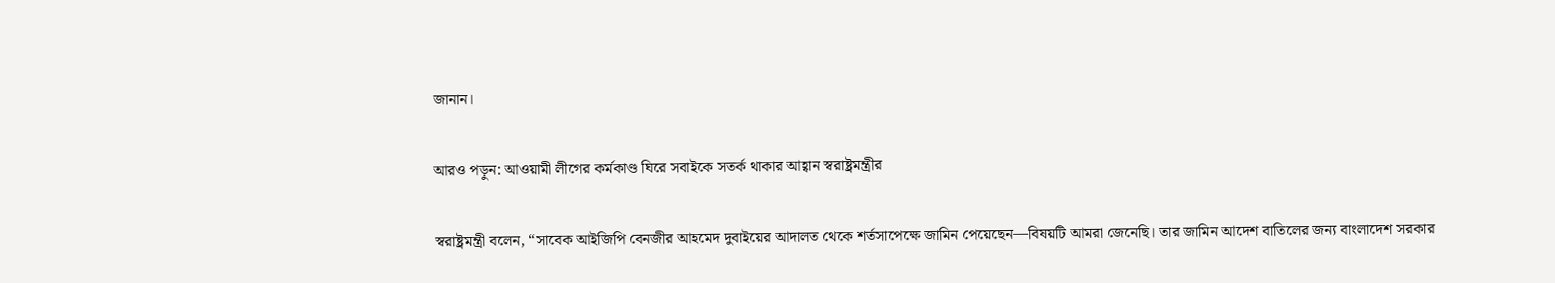জানান।

আরও পড়ুন: আওয়ামী লীগের কর্মকাণ্ড ঘিরে সবাইকে সতর্ক থাকার আহ্বান স্বরাষ্ট্রমন্ত্রীর

স্বরাষ্ট্রমন্ত্রী বলেন, “সাবেক আইজিপি বেনজীর আহমেদ দুবাইয়ের আদালত থেকে শর্তসাপেক্ষে জামিন পেয়েছেন—বিষয়টি আমরা জেনেছি। তার জামিন আদেশ বাতিলের জন্য বাংলাদেশ সরকার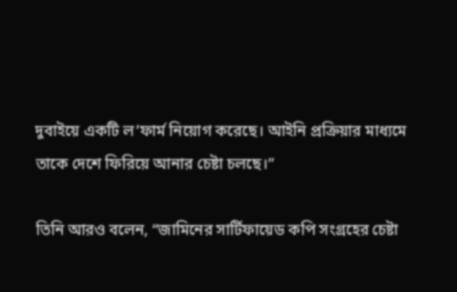দুবাইয়ে একটি ল’ফার্ম নিয়োগ করেছে। আইনি প্রক্রিয়ার মাধ্যমে তাকে দেশে ফিরিয়ে আনার চেষ্টা চলছে।”

তিনি আরও বলেন, “জামিনের সার্টিফায়েড কপি সংগ্রহের চেষ্টা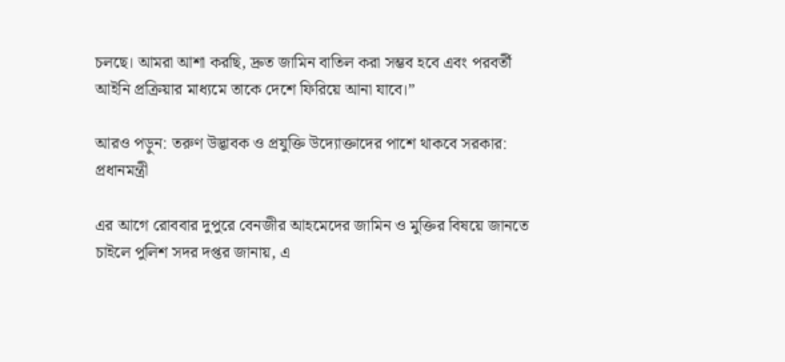চলছে। আমরা আশা করছি, দ্রুত জামিন বাতিল করা সম্ভব হবে এবং পরবর্তী আইনি প্রক্রিয়ার মাধ্যমে তাকে দেশে ফিরিয়ে আনা যাবে।”

আরও পড়ুন: তরুণ উদ্ভাবক ও প্রযুক্তি উদ্যোক্তাদের পাশে থাকবে সরকার: প্রধানমন্ত্রী

এর আগে রোববার দুপুরে বেনজীর আহমেদের জামিন ও মুক্তির বিষয়ে জানতে চাইলে পুলিশ সদর দপ্তর জানায়, এ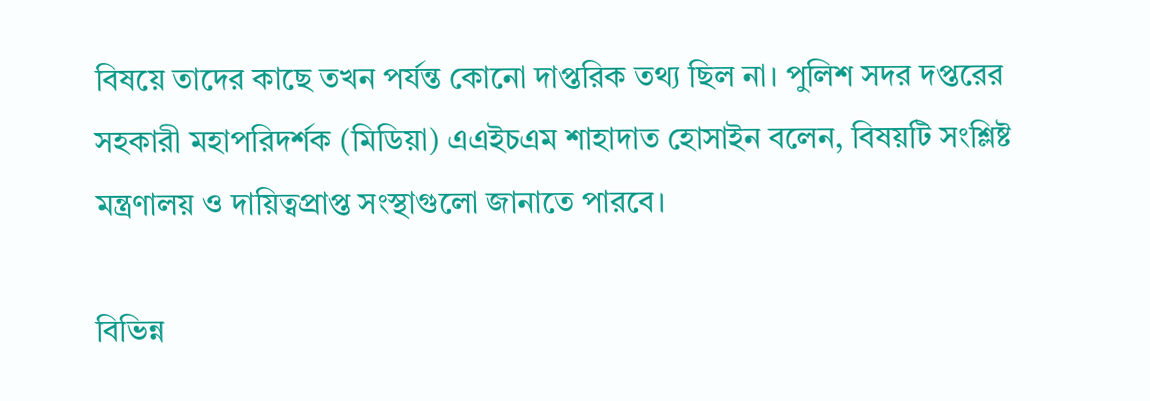বিষয়ে তাদের কাছে তখন পর্যন্ত কোনো দাপ্তরিক তথ্য ছিল না। পুলিশ সদর দপ্তরের সহকারী মহাপরিদর্শক (মিডিয়া) এএইচএম শাহাদাত হোসাইন বলেন, বিষয়টি সংশ্লিষ্ট মন্ত্রণালয় ও দায়িত্বপ্রাপ্ত সংস্থাগুলো জানাতে পারবে।

বিভিন্ন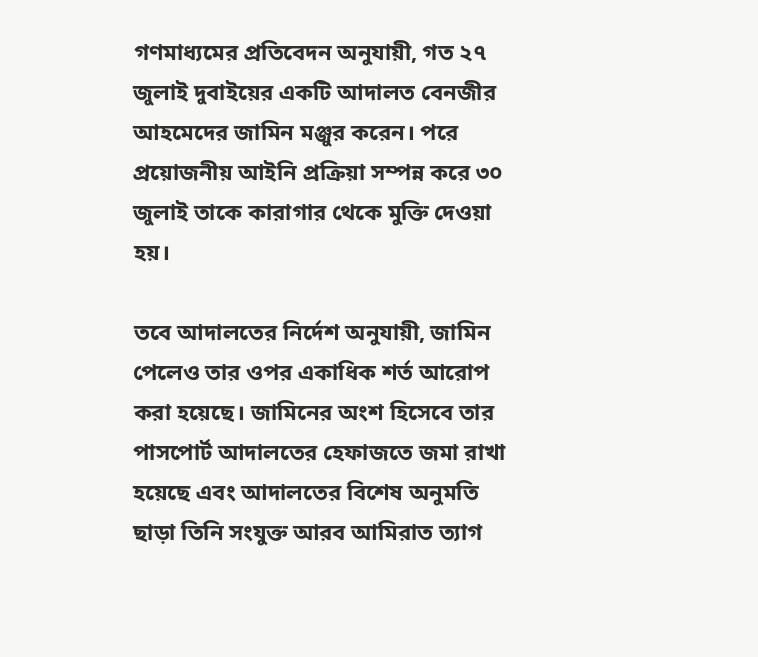গণমাধ্যমের প্রতিবেদন অনুযায়ী, গত ২৭ জুলাই দুবাইয়ের একটি আদালত বেনজীর আহমেদের জামিন মঞ্জুর করেন। পরে প্রয়োজনীয় আইনি প্রক্রিয়া সম্পন্ন করে ৩০ জুলাই তাকে কারাগার থেকে মুক্তি দেওয়া হয়।

তবে আদালতের নির্দেশ অনুযায়ী, জামিন পেলেও তার ওপর একাধিক শর্ত আরোপ করা হয়েছে। জামিনের অংশ হিসেবে তার পাসপোর্ট আদালতের হেফাজতে জমা রাখা হয়েছে এবং আদালতের বিশেষ অনুমতি ছাড়া তিনি সংযুক্ত আরব আমিরাত ত্যাগ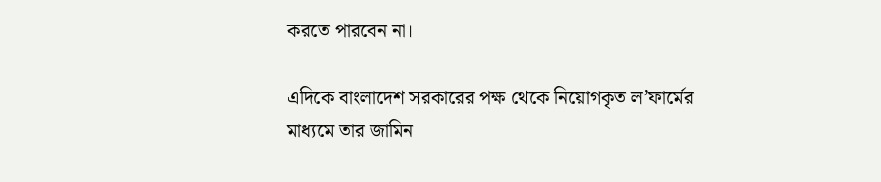করতে পারবেন না।

এদিকে বাংলাদেশ সরকারের পক্ষ থেকে নিয়োগকৃত ল’ফার্মের মাধ্যমে তার জামিন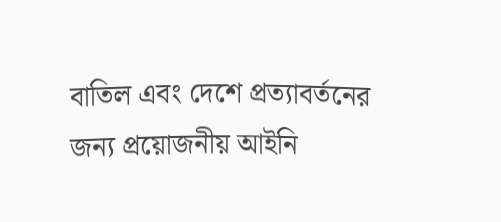বাতিল এবং দেশে প্রত্যাবর্তনের জন্য প্রয়োজনীয় আইনি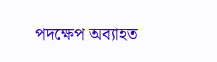পদক্ষেপ অব্যাহত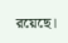রয়েছে।